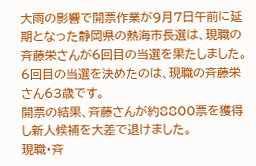大雨の影響で開票作業が9月7日午前に延期となった静岡県の熱海市長選は、現職の斉藤栄さんが6回目の当選を果たしました。
6回目の当選を決めたのは、現職の斉藤栄さん63歳です。
開票の結果、斉藤さんが約8800票を獲得し新人候補を大差で退けました。
現職・斉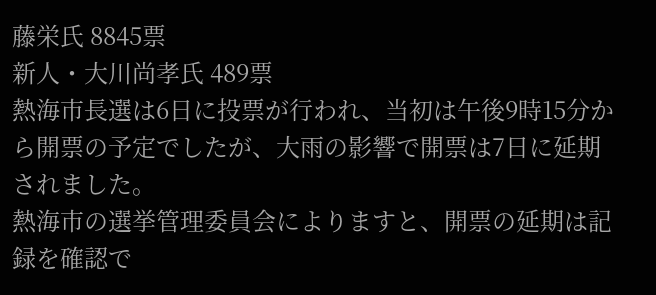藤栄氏 8845票
新人・大川尚孝氏 489票
熱海市長選は6日に投票が行われ、当初は午後9時15分から開票の予定でしたが、大雨の影響で開票は7日に延期されました。
熱海市の選挙管理委員会によりますと、開票の延期は記録を確認で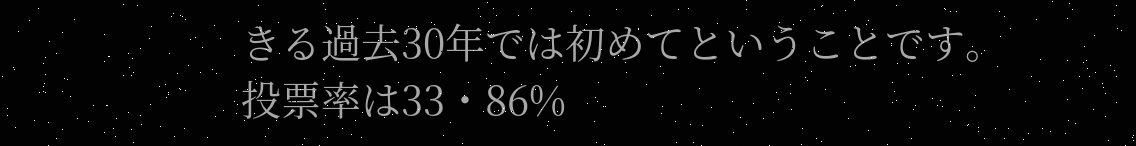きる過去30年では初めてということです。
投票率は33・86%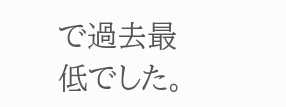で過去最低でした。